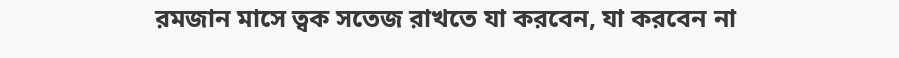রমজান মাসে ত্বক সতেজ রাখতে যা করবেন, যা করবেন না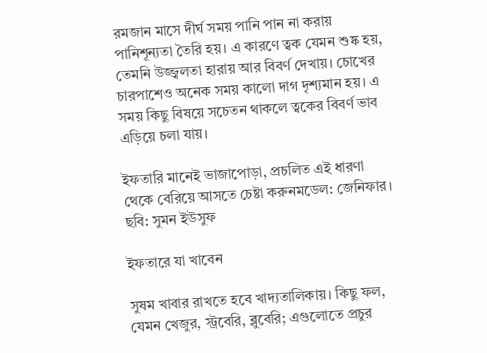রমজান মাসে দীর্ঘ সময় পানি পান না করায় পানিশূন্যতা তৈরি হয়। এ কারণে ত্বক যেমন শুষ্ক হয়, তেমনি উজ্জ্বলতা হারায় আর বিবর্ণ দেখায়। চোখের চারপাশেও অনেক সময় কালো দাগ দৃশ্যমান হয়। এ সময় কিছু বিষয়ে সচেতন থাকলে ত্বকের বিবর্ণ ভাব এড়িয়ে চলা যায়।

ইফতারি মানেই ভাজাপোড়া, প্রচলিত এই ধারণা থেকে বেরিয়ে আসতে চেষ্টা করুনমডেল: জেনিফার। ছবি: সুমন ইউসুফ

ইফতারে যা খাবেন

সুষম খাবার রাখতে হবে খাদ্যতালিকায়। কিছু ফল, যেমন খেজুর, স্ট্রবেরি, ব্লুবেরি; এগুলোতে প্রচুর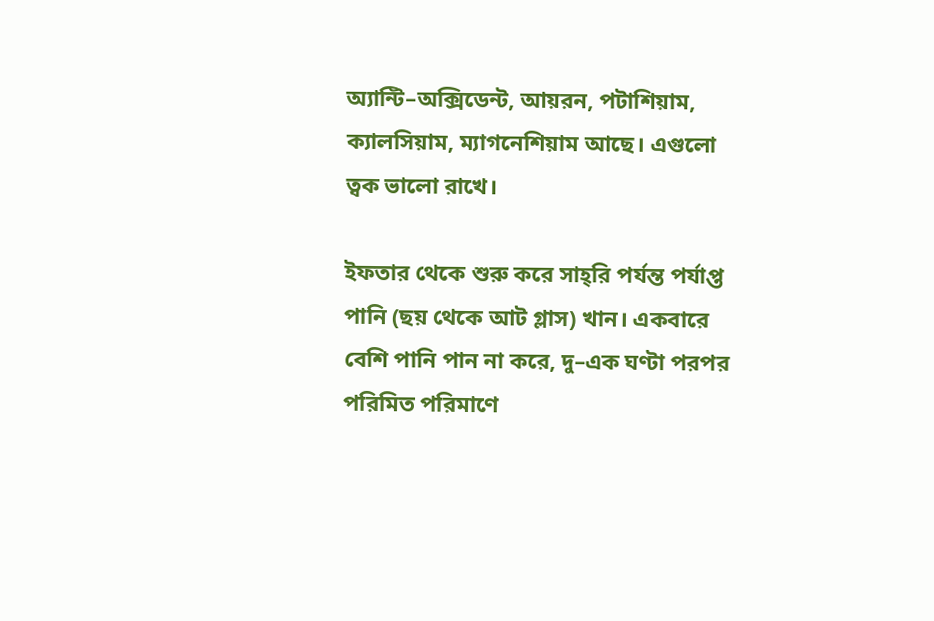অ্যান্টি–অক্সিডেন্ট, আয়রন, পটাশিয়াম, ক্যালসিয়াম, ম্যাগনেশিয়াম আছে। এগুলো ত্বক ভালো রাখে।

ইফতার থেকে শুরু করে সাহ্‌রি পর্যন্ত পর্যাপ্ত পানি (ছয় থেকে আট গ্লাস) খান। একবারে বেশি পানি পান না করে, দু–এক ঘণ্টা পরপর পরিমিত পরিমাণে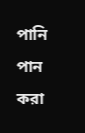পানি পান করা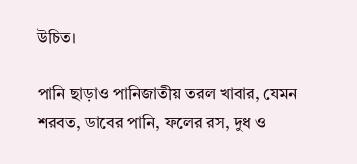উচিত।

পানি ছাড়াও পানিজাতীয় তরল খাবার, যেমন শরবত, ডাবের পানি, ফলের রস, দুধ ও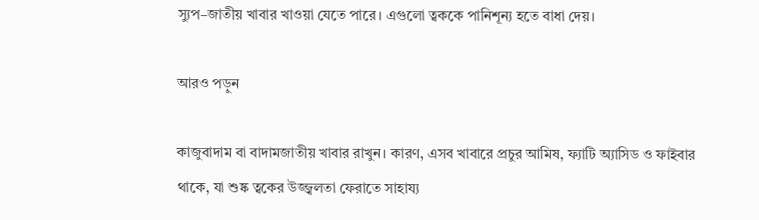স্যুপ–জাতীয় খাবার খাওয়া যেতে পারে। এগুলো ত্বককে পানিশূন্য হতে বাধা দেয়।

আরও পড়ুন

কাজুবাদাম বা বাদামজাতীয় খাবার রাখুন। কারণ, এসব খাবারে প্রচুর আমিষ, ফ্যাটি অ্যাসিড ও ফাইবার থাকে, যা শুষ্ক ত্বকের উজ্জ্বলতা ফেরাতে সাহায্য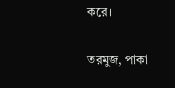করে।

তরমুজ, পাকা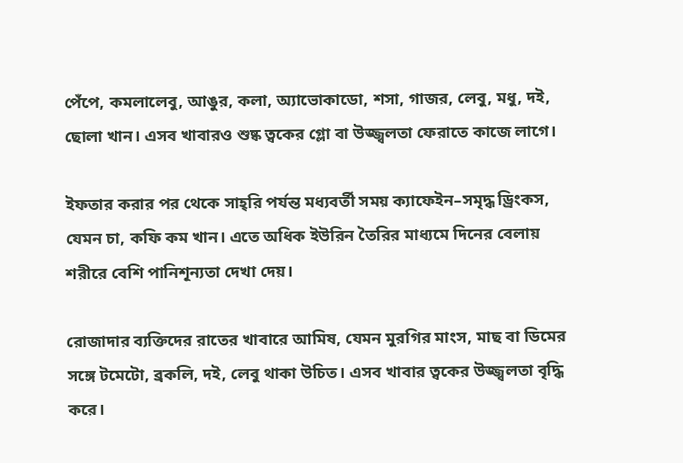পেঁপে, কমলালেবু, আঙুর, কলা, অ্যাভোকাডো, শসা, গাজর, লেবু, মধু, দই, ছোলা খান। এসব খাবারও শুষ্ক ত্বকের গ্লো বা উজ্জ্বলতা ফেরাতে কাজে লাগে।

ইফতার করার পর থেকে সাহ্‌রি পর্যন্ত মধ্যবর্তী সময় ক্যাফেইন–সমৃদ্ধ ড্রিংকস, যেমন চা, কফি কম খান। এতে অধিক ইউরিন তৈরির মাধ্যমে দিনের বেলায় শরীরে বেশি পানিশূন্যতা দেখা দেয়।

রোজাদার ব্যক্তিদের রাতের খাবারে আমিষ, যেমন মুরগির মাংস, মাছ বা ডিমের সঙ্গে টমেটো, ব্রকলি, দই, লেবু থাকা উচিত। এসব খাবার ত্বকের উজ্জ্বলতা বৃদ্ধি করে।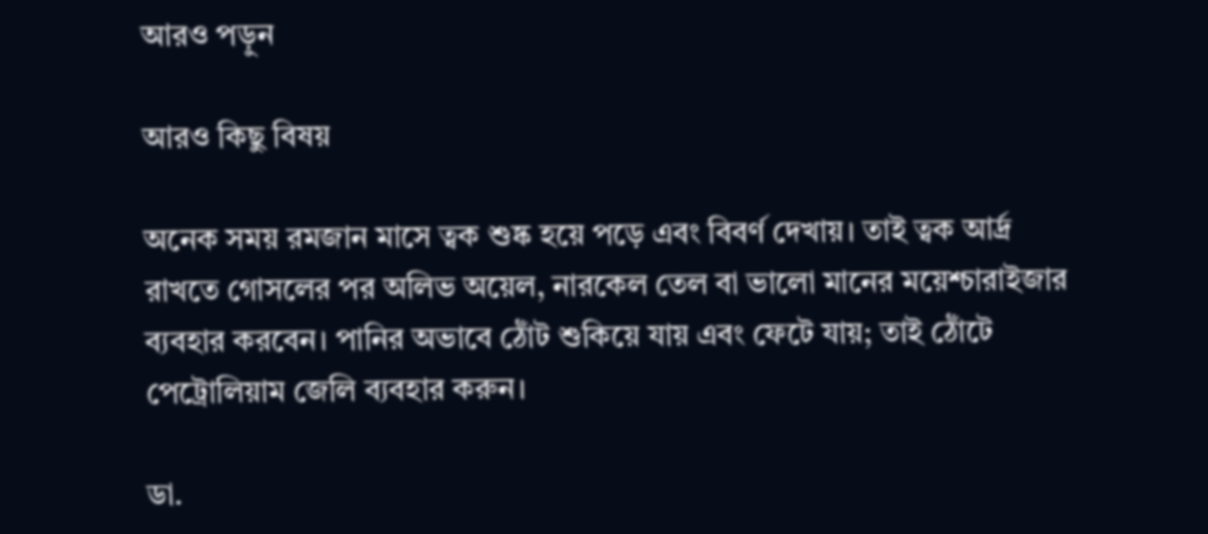আরও পড়ুন

আরও কিছু বিষয়

অনেক সময় রমজান মাসে ত্বক শুষ্ক হয়ে পড়ে এবং বিবর্ণ দেখায়। তাই ত্বক আর্দ্র রাখতে গোসলের পর অলিভ অয়েল, নারকেল তেল বা ভালো মানের ময়েশ্চারাইজার ব্যবহার করবেন। পানির অভাবে ঠোঁট শুকিয়ে যায় এবং ফেটে যায়; তাই ঠোঁটে পেট্রোলিয়াম জেলি ব্যবহার করুন।

ডা.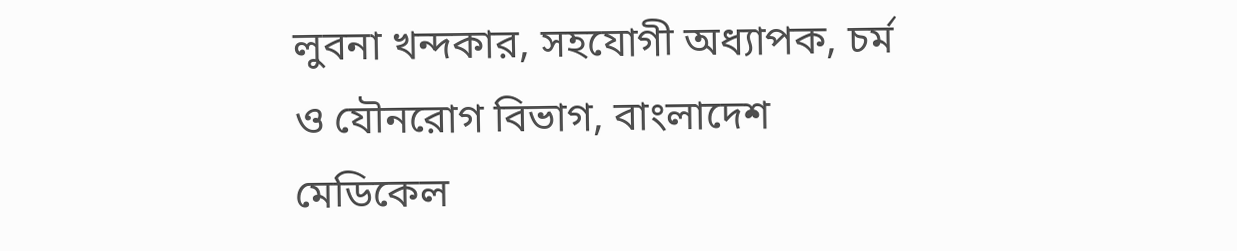লুবনা খন্দকার, সহযোগী অধ্যাপক, চর্ম ও যৌনরোগ বিভাগ, বাংলাদেশ মেডিকেল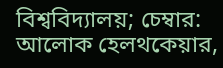বিশ্ববিদ্যালয়; চেম্বার: আলোক হেলথকেয়ার,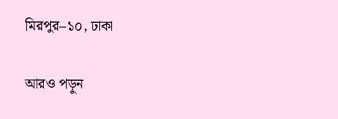মিরপুর–১০, ঢাকা

আরও পড়ুন